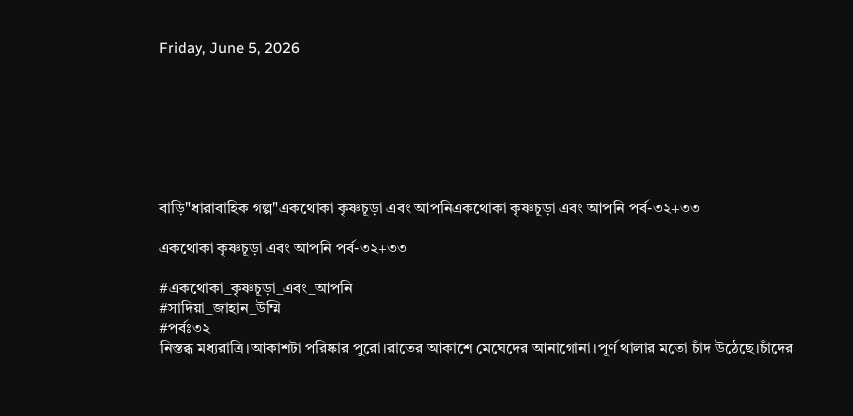Friday, June 5, 2026







বাড়ি"ধারাবাহিক গল্প"একথোকা কৃষ্ণচূড়া এবং আপনিএকথোকা কৃষ্ণচূড়া এবং আপনি পর্ব-৩২+৩৩

একথোকা কৃষ্ণচূড়া এবং আপনি পর্ব-৩২+৩৩

#একথোকা_কৃষ্ণচূড়া_এবং_আপনি
#সাদিয়া_জাহান_উম্মি
#পর্বঃ৩২
নিস্তব্ধ মধ্যরাত্রি।আকাশটা পরিষ্কার পুরো।রাতের আকাশে মেঘেদের আনাগোনা।পূর্ণ থালার মতো চাঁদ উঠেছে।চাঁদের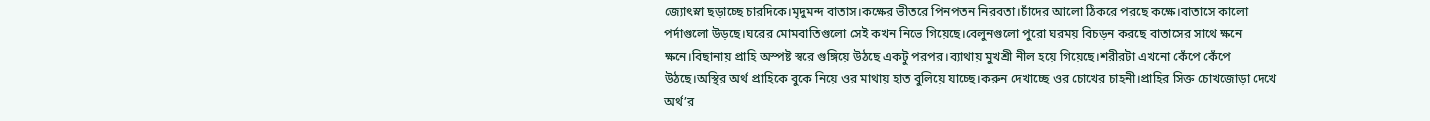জ্যোৎস্না ছড়াচ্ছে চারদিকে।মৃদুমন্দ বাতাস।কক্ষের ভীতরে পিনপতন নিরবতা।চাঁদের আলো ঠিকরে পরছে কক্ষে।বাতাসে কালো পর্দাগুলো উড়ছে।ঘরের মোমবাতিগুলো সেই কখন নিভে গিয়েছে।বেলুনগুলো পুরো ঘরময় বিচড়ন করছে বাতাসের সাথে ক্ষনে ক্ষনে।বিছানায় প্রাহি অস্পষ্ট স্বরে গুঙ্গিয়ে উঠছে একটু পরপর।ব্যাথায় মুখশ্রী নীল হয়ে গিয়েছে।শরীরটা এখনো কেঁপে কেঁপে উঠছে।অস্থির অর্থ প্রাহিকে বুকে নিয়ে ওর মাথায় হাত বুলিয়ে যাচ্ছে।করুন দেখাচ্ছে ওর চোখের চাহনী।প্রাহির সিক্ত চোখজোড়া দেখে অর্থ’র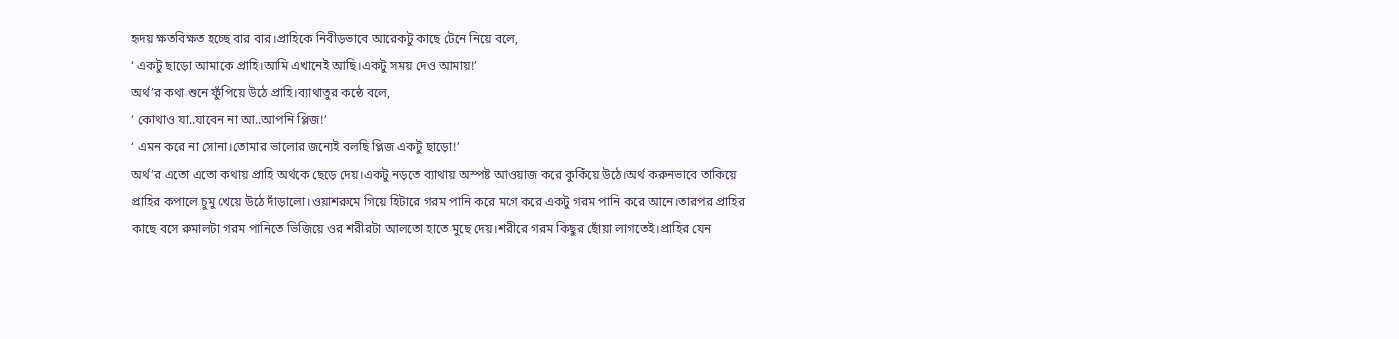হৃদয় ক্ষতবিক্ষত হচ্ছে বার বার।প্রাহিকে নিবীড়ভাবে আরেকটু কাছে টেনে নিয়ে বলে,
‘ একটু ছাড়ো আমাকে প্রাহি।আমি এখানেই আছি।একটু সময় দেও আমায়!’
অর্থ’র কথা শুনে ফুঁপিয়ে উঠে প্রাহি।ব্যাথাতুর কন্ঠে বলে,
‘ কোথাও যা..যাবেন না আ..আপনি প্লিজ!’
‘ এমন করে না সোনা।তোমার ভালোর জন্যেই বলছি প্লিজ একটু ছাড়ো!’
অর্থ’র এতো এতো কথায় প্রাহি অর্থকে ছেড়ে দেয়।একটু নড়তে ব্যাথায় অস্পষ্ট আওয়াজ করে কুকিঁয়ে উঠে।অর্থ করুনভাবে তাকিয়ে প্রাহির কপালে চুমু খেয়ে উঠে দাঁড়ালো।ওয়াশরুমে গিয়ে হিটারে গরম পানি করে মগে করে একটু গরম পানি করে আনে।তারপর প্রাহির কাছে বসে রুমালটা গরম পানিতে ভিজিয়ে ওর শরীরটা আলতো হাতে মুছে দেয়।শরীরে গরম কিছুর ছোঁয়া লাগতেই।প্রাহির যেন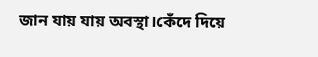জান যায় যায় অবস্থা।কেঁদে দিয়ে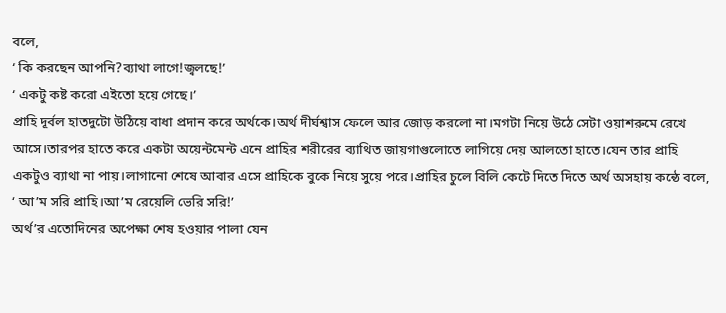বলে,
‘ কি করছেন আপনি?ব্যাথা লাগে!জ্বলছে!’
‘ একটু কষ্ট করো এইতো হয়ে গেছে।’
প্রাহি দূর্বল হাতদুটো উঠিয়ে বাধা প্রদান করে অর্থকে।অর্থ দীর্ঘশ্বাস ফেলে আর জোড় করলো না।মগটা নিয়ে উঠে সেটা ওয়াশরুমে রেখে আসে।তারপর হাতে করে একটা অয়েন্টমেন্ট এনে প্রাহির শরীরের ব্যাথিত জায়গাগুলোতে লাগিয়ে দেয় আলতো হাতে।যেন তার প্রাহি একটুও ব্যাথা না পায়।লাগানো শেষে আবার এসে প্রাহিকে বুকে নিয়ে সুয়ে পরে।প্রাহির চুলে বিলি কেটে দিতে দিতে অর্থ অসহায় কন্ঠে বলে,
‘ আ’ম সরি প্রাহি।আ’ম রেয়েলি ভেরি সরি!’
অর্থ’র এতোদিনের অপেক্ষা শেষ হওয়ার পালা যেন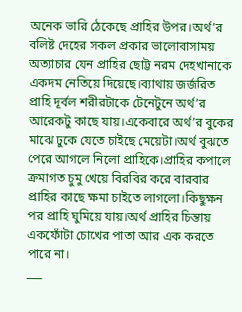অনেক ভারি ঠেকেছে প্রাহির উপর।অর্থ’র বলিষ্ট দেহের সকল প্রকার ভালোবাসাময় অত্যাচার যেন প্রাহির ছোট্ট নরম দেহখানাকে একদম নেতিয়ে দিয়েছে।ব্যাথায় জর্জরিত প্রাহি দূর্বল শরীরটাকে টেনেটুনে অর্থ’র আরেকটু কাছে যায়।একেবারে অর্থ’র বুকের মাঝে ঢুকে যেতে চাইছে মেয়েটা।অর্থ বুঝতে পেরে আগলে নিলো প্রাহিকে।প্রাহির কপালে ক্রমাগত চুমু খেয়ে বিরবির করে বারবার প্রাহির কাছে ক্ষমা চাইতে লাগলো।কিছুক্ষন পর প্রাহি ঘুমিয়ে যায়।অর্থ প্রাহির চিন্তায় একফোঁটা চোখের পাতা আর এক করতে পারে না।
___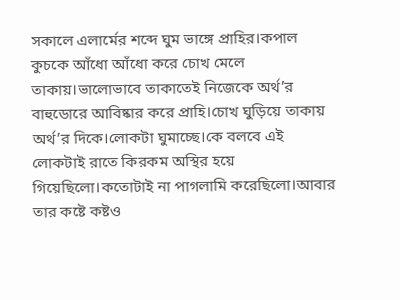সকালে এলার্মের শব্দে ঘুম ভাঙ্গে প্রাহির।কপাল কুচকে আঁধো আঁধো করে চোখ মেলে তাকায়।ভালোভাবে তাকাতেই নিজেকে অর্থ’র বাহুডোরে আবিষ্কার করে প্রাহি।চোখ ঘুড়িয়ে তাকায় অর্থ’র দিকে।লোকটা ঘুমাচ্ছে।কে বলবে এই লোকটাই রাতে কিরকম অস্থির হয়ে গিয়েছিলো।কতোটাই না পাগলামি করেছিলো।আবার তার কষ্টে কষ্টও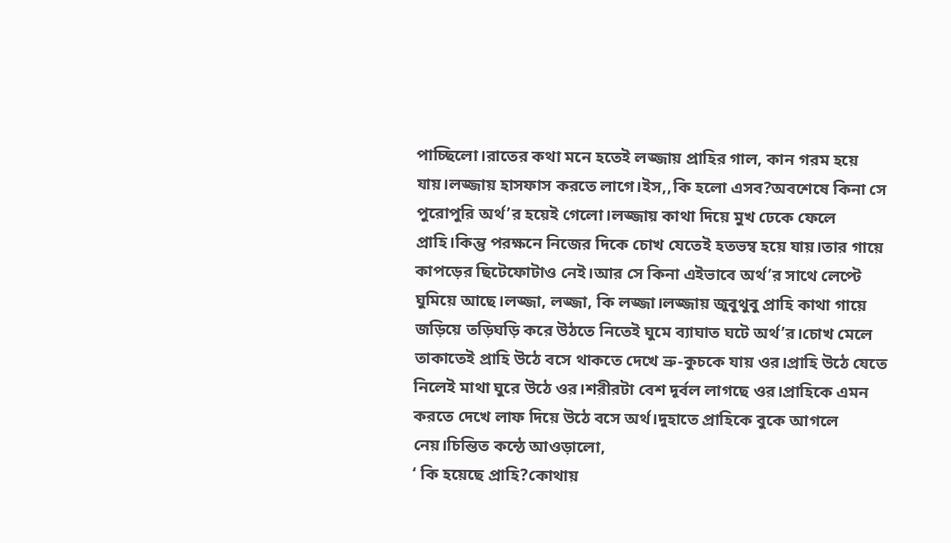পাচ্ছিলো।রাতের কথা মনে হতেই লজ্জায় প্রাহির গাল, কান গরম হয়ে যায়।লজ্জায় হাসফাস করতে লাগে।ইস,,কি হলো এসব?অবশেষে কিনা সে পুরোপুরি অর্থ’র হয়েই গেলো।লজ্জায় কাথা দিয়ে মুখ ঢেকে ফেলে প্রাহি।কিন্তু পরক্ষনে নিজের দিকে চোখ যেতেই হতভম্ব হয়ে যায়।তার গায়ে কাপড়ের ছিটেফোটাও নেই।আর সে কিনা এইভাবে অর্থ’র সাথে লেপ্টে ঘুমিয়ে আছে।লজ্জা, লজ্জা, কি লজ্জা।লজ্জায় জুবুথুবু প্রাহি কাথা গায়ে জড়িয়ে তড়িঘড়ি করে উঠতে নিতেই ঘুমে ব্যাঘাত ঘটে অর্থ’র।চোখ মেলে তাকাতেই প্রাহি উঠে বসে থাকতে দেখে ভ্রু-কুচকে যায় ওর।প্রাহি উঠে যেতে নিলেই মাথা ঘুরে উঠে ওর।শরীরটা বেশ দূর্বল লাগছে ওর।প্রাহিকে এমন করতে দেখে লাফ দিয়ে উঠে বসে অর্থ।দুহাতে প্রাহিকে বুকে আগলে নেয়।চিন্তিত কন্ঠে আওড়ালো,
‘ কি হয়েছে প্রাহি?কোথায়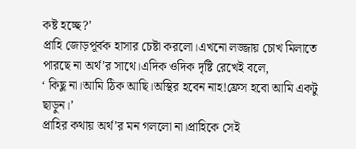কষ্ট হচ্ছে?’
প্রাহি জোড়পূর্বক হাসার চেষ্টা করলো।এখনো লজ্জায় চোখ মিলাতে পারছে না অর্থ’র সাথে।এদিক ওদিক দৃষ্টি রেখেই বলে,
‘ কিছু না।আমি ঠিক আছি।অস্থির হবেন নাহ!ফ্রেস হবো আমি একটু ছাড়ুন।’
প্রাহির কথায় অর্থ’র মন গললো না।প্রাহিকে সেই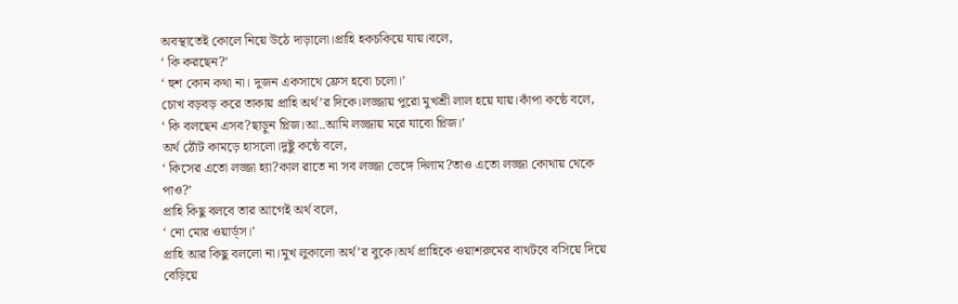অবস্থাতেই কোলে নিয়ে উঠে দাড়ালো।প্রাহি হকচকিয়ে যায়।বলে,
‘ কি করছেন?’
‘ হুশ কোন কথা না। দুজন একসাথে ফ্রেস হবো চলো।’
চোখ বড়বড় করে তাকায় প্রাহি অর্থ’র দিকে।লজ্জায় পুরো মুখশ্রী লাল হয়ে যায়।কাঁপা কন্ঠে বলে,
‘ কি বলছেন এসব?ছাড়ুন প্লিজ।আ..আমি লজ্জায় মরে যাবো প্লিজ।’
অর্থ ঠোঁট কামড়ে হাসলো।দুষ্টু কন্ঠে বলে,
‘ কিসের এতো লজ্জা হ্যা?কাল রাতে না সব লজ্জা ভেঙ্গে দিলাম?তাও এতো লজ্জা কোথায় থেকে পাও?’
প্রাহি কিছু বলবে তার আগেই অর্থ বলে,
‘ নো মোর ওয়ার্ড্স।’
প্রাহি আর কিছু বললো না।মুখ লুকালো অর্থ’র বুকে।অর্থ প্রাহিকে ওয়াশরুমের বাথটবে বসিয়ে দিয়ে বেড়িয়ে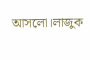আসলো।লাজুক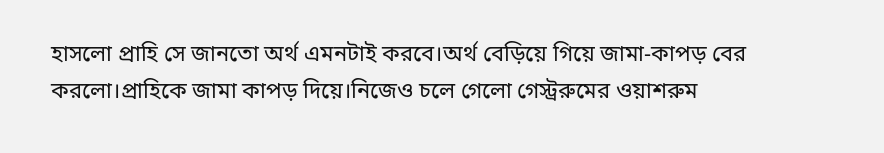হাসলো প্রাহি সে জানতো অর্থ এমনটাই করবে।অর্থ বেড়িয়ে গিয়ে জামা-কাপড় বের করলো।প্রাহিকে জামা কাপড় দিয়ে।নিজেও চলে গেলো গেস্ট্ররুমের ওয়াশরুম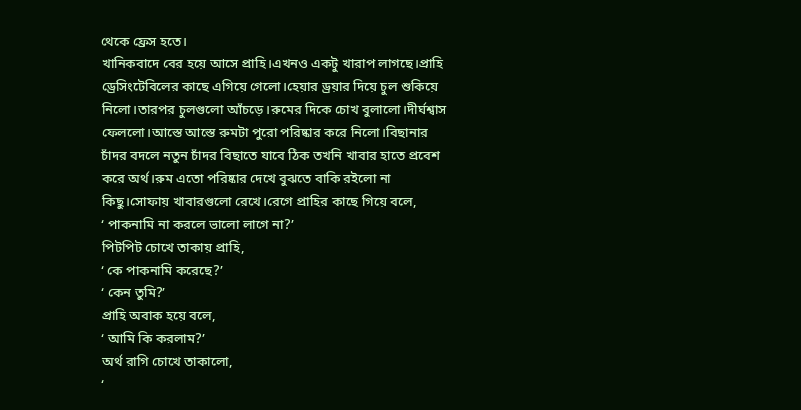থেকে ফ্রেস হতে।
খানিকবাদে বের হয়ে আসে প্রাহি।এখনও একটু খারাপ লাগছে।প্রাহি ড্রেসিংটেবিলের কাছে এগিয়ে গেলো।হেয়ার ড্র‍য়ার দিয়ে চুল শুকিয়ে নিলো।তারপর চুলগুলো আঁচড়ে।রুমের দিকে চোখ বুলালো।দীর্ঘশ্বাস ফেললো।আস্তে আস্তে রুমটা পুরো পরিষ্কার করে নিলো।বিছানার চাঁদর বদলে নতুন চাঁদর বিছাতে যাবে ঠিক তখনি খাবার হাতে প্রবেশ করে অর্থ।রুম এতো পরিষ্কার দেখে বুঝতে বাকি রইলো না কিছু।সোফায় খাবারগুলো রেখে।রেগে প্রাহির কাছে গিয়ে বলে,
‘ পাকনামি না করলে ভালো লাগে না?’
পিটপিট চোখে তাকায় প্রাহি,
‘ কে পাকনামি করেছে?’
‘ কেন তুমি?’
প্রাহি অবাক হয়ে বলে,
‘ আমি কি করলাম?’
অর্থ রাগি চোখে তাকালো,
‘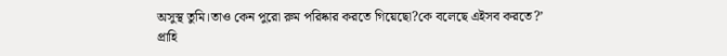অসুস্থ তুমি।তাও কেন পুরো রুম পরিষ্কার করতে গিয়েছো?কে বলেছে এইসব করতে?’
প্রাহি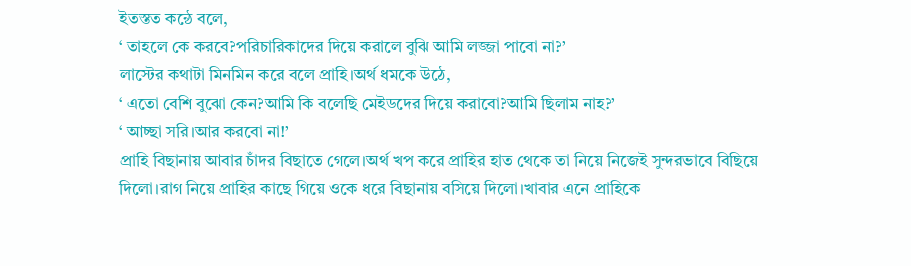ইতস্তত কন্ঠে বলে,
‘ তাহলে কে করবে?পরিচারিকাদের দিয়ে করালে বুঝি আমি লজ্জা পাবো না?’
লাস্টের কথাটা মিনমিন করে বলে প্রাহি।অর্থ ধমকে উঠে,
‘ এতো বেশি বুঝো কেন?আমি কি বলেছি মেইডদের দিয়ে করাবো?আমি ছিলাম নাহ?’
‘ আচ্ছা সরি।আর করবো না!’
প্রাহি বিছানায় আবার চাঁদর বিছাতে গেলে।অর্থ খপ করে প্রাহির হাত থেকে তা নিয়ে নিজেই সুন্দরভাবে বিছিয়ে দিলো।রাগ নিয়ে প্রাহির কাছে গিয়ে ওকে ধরে বিছানায় বসিয়ে দিলো।খাবার এনে প্রাহিকে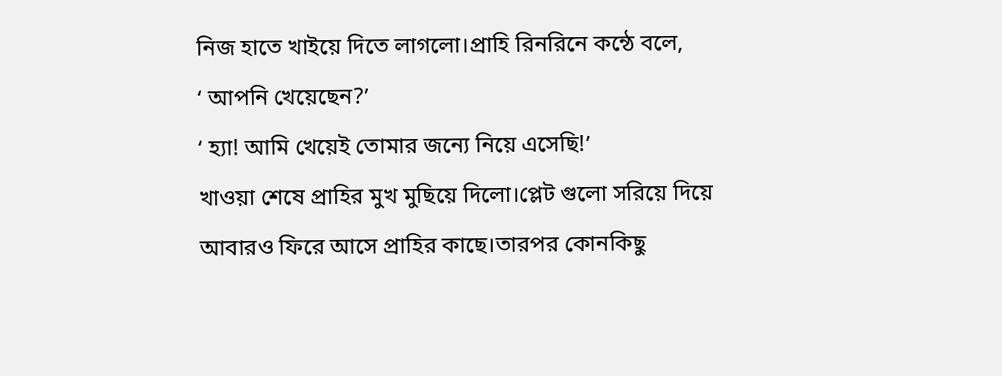নিজ হাতে খাইয়ে দিতে লাগলো।প্রাহি রিনরিনে কন্ঠে বলে,
‘ আপনি খেয়েছেন?’
‘ হ্যা! আমি খেয়েই তোমার জন্যে নিয়ে এসেছি!’
খাওয়া শেষে প্রাহির মুখ মুছিয়ে দিলো।প্লেট গুলো সরিয়ে দিয়ে আবারও ফিরে আসে প্রাহির কাছে।তারপর কোনকিছু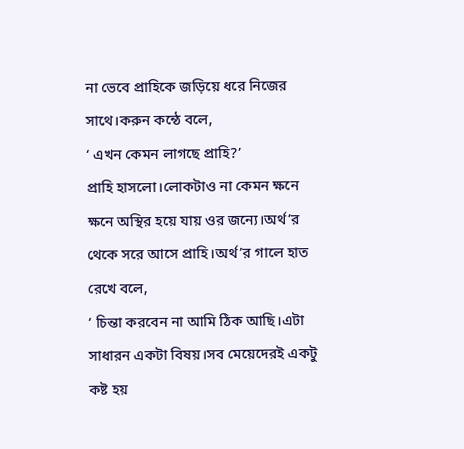না ভেবে প্রাহিকে জড়িয়ে ধরে নিজের সাথে।করুন কন্ঠে বলে,
‘ এখন কেমন লাগছে প্রাহি?’
প্রাহি হাসলো।লোকটাও না কেমন ক্ষনে ক্ষনে অস্থির হয়ে যায় ওর জন্যে।অর্থ’র থেকে সরে আসে প্রাহি।অর্থ’র গালে হাত রেখে বলে,
‘ চিন্তা করবেন না আমি ঠিক আছি।এটা সাধারন একটা বিষয়।সব মেয়েদেরই একটু কষ্ট হয়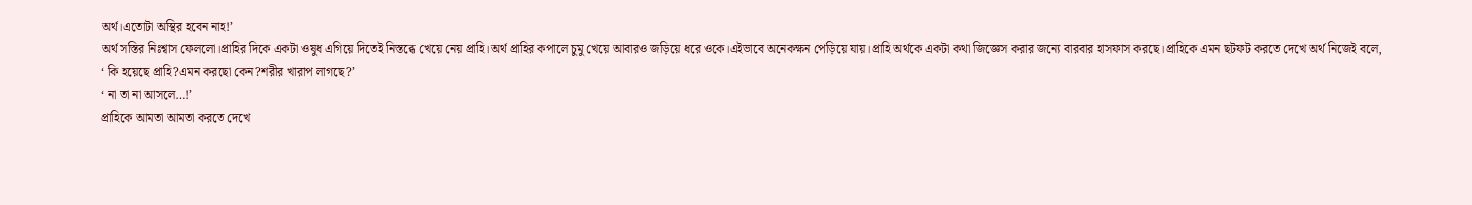অর্থ।এতোটা অস্থির হবেন নাহ!’
অর্থ সস্তির নিঃশ্বাস ফেললো।প্রাহির দিকে একটা ওষুধ এগিয়ে দিতেই নিস্তব্ধে খেয়ে নেয় প্রাহি।অর্থ প্রাহির কপালে চুমু খেয়ে আবারও জড়িয়ে ধরে ওকে।এইভাবে অনেকক্ষন পেড়িয়ে যায়।প্রাহি অর্থকে একটা কথা জিজ্ঞেস করার জন্যে বারবার হাসফাস করছে।প্রাহিকে এমন ছটফট করতে দেখে অর্থ নিজেই বলে,
‘ কি হয়েছে প্রাহি?এমন করছো কেন?শরীর খারাপ লাগছে?’
‘ না তা না আসলে…!’
প্রাহিকে আমতা আমতা করতে দেখে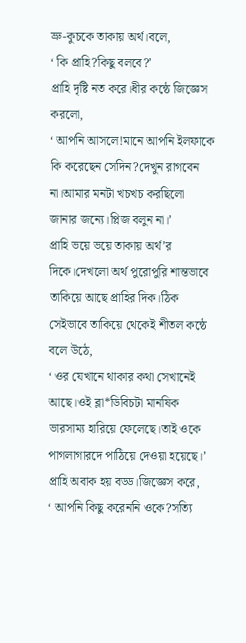ভ্রু-কুচকে তাকায় অর্থ।বলে,
‘ কি প্রাহি?কিছু বলবে?’
প্রাহি দৃষ্টি নত করে।ধীর কন্ঠে জিজ্ঞেস করলো,
‘ আপনি আসলে!মানে আপনি ইলফাকে কি করেছেন সেদিন?দেখুন রাগবেন না।আমার মনটা খচখচ করছিলো জানার জন্যে।প্লিজ বলুন না।’
প্রাহি ভয়ে ভয়ে তাকায় অর্থ’র দিকে।দেখলো অর্থ পুরোপুরি শান্তভাবে তাকিয়ে আছে প্রাহির দিক।ঠিক সেইভাবে তাকিয়ে থেকেই শীতল কন্ঠে বলে উঠে,
‘ ওর যেখানে থাকার কথা সেখানেই আছে।ওই ব্লা*ডিবিচটা মানষিক ভারসাম্য হারিয়ে ফেলেছে।তাই ওকে পাগলাগারদে পাঠিয়ে দেওয়া হয়েছে।’
প্রাহি অবাক হয় বড্ড।জিজ্ঞেস করে,
‘ আপনি কিছু করেননি ওকে?সত্যি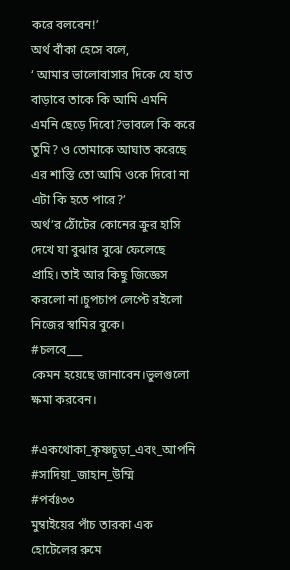করে বলবেন!’
অর্থ বাঁকা হেসে বলে,
‘ আমার ভালোবাসার দিকে যে হাত বাড়াবে তাকে কি আমি এমনি এমনি ছেড়ে দিবো?ভাবলে কি করে তুমি? ও তোমাকে আঘাত করেছে এর শাস্তি তো আমি ওকে দিবো না এটা কি হতে পারে?’
অর্থ’র ঠোঁটের কোনের ক্রুর হাসি দেখে যা বুঝার বুঝে ফেলেছে প্রাহি। তাই আর কিছু জিজ্ঞেস করলো না।চুপচাপ লেপ্টে রইলো নিজের স্বামির বুকে।
#চলবে___
কেমন হয়েছে জানাবেন।ভুলগুলো ক্ষমা করবেন।

#একথোকা_কৃষ্ণচূড়া_এবং_আপনি
#সাদিয়া_জাহান_উম্মি
#পর্বঃ৩৩
মুম্বাইয়ের পাঁচ তারকা এক হোটেলের রুমে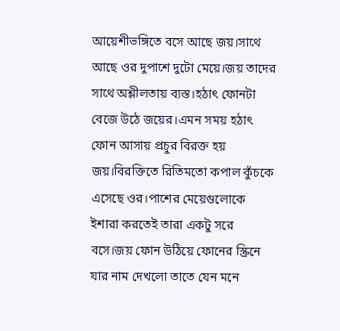আয়েশীভঙ্গিতে বসে আছে জয়।সাথে আছে ওর দুপাশে দুটো মেয়ে।জয় তাদের সাথে অশ্লীলতায় ব্যস্ত।হঠাৎ ফোনটা বেজে উঠে জয়ের।এমন সময় হঠাৎ ফোন আসায় প্রচুর বিরক্ত হয় জয়।বিরক্তিতে রিতিমতো কপাল কুঁচকে এসেছে ওর।পাশের মেয়েগুলোকে ইশারা করতেই তারা একটু সরে বসে।জয় ফোন উঠিয়ে ফোনের স্ক্রিনে যার নাম দেখলো তাতে যেন মনে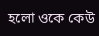হলো ওকে কেউ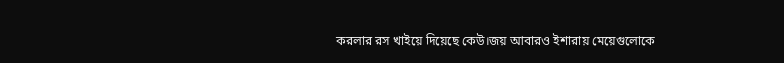করলার রস খাইয়ে দিয়েছে কেউ।জয় আবারও ইশারায় মেয়েগুলোকে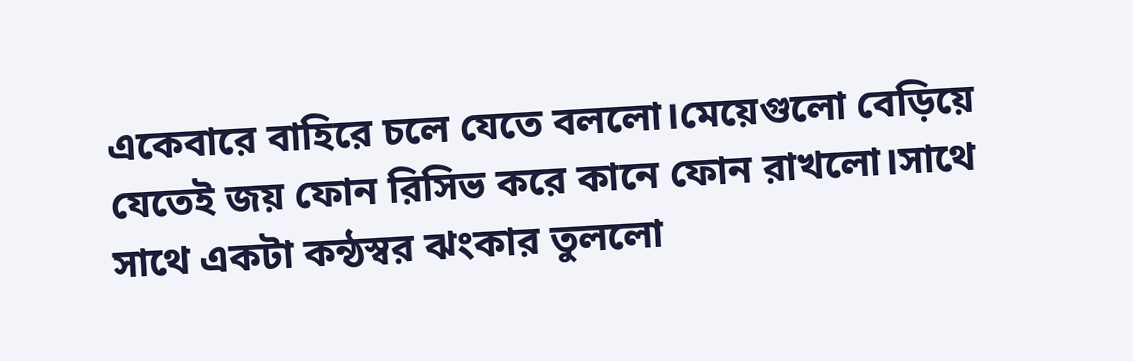একেবারে বাহিরে চলে যেতে বললো।মেয়েগুলো বেড়িয়ে যেতেই জয় ফোন রিসিভ করে কানে ফোন রাখলো।সাথে সাথে একটা কন্ঠস্বর ঝংকার তুললো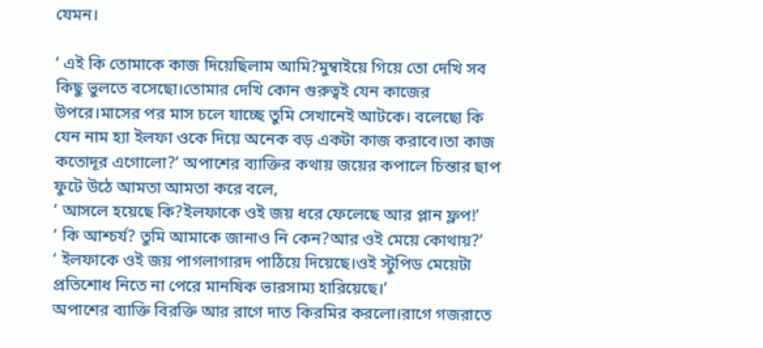যেমন।

‘ এই কি তোমাকে কাজ দিয়েছিলাম আমি?মুম্বাইয়ে গিয়ে তো দেখি সব কিছু ভুলতে বসেছো।তোমার দেখি কোন গুরুত্বই যেন কাজের উপরে।মাসের পর মাস চলে যাচ্ছে তুমি সেখানেই আটকে। বলেছো কি যেন নাম হ্যা ইলফা ওকে দিয়ে অনেক বড় একটা কাজ করাবে।তা কাজ কতোদূর এগোলো?’ অপাশের ব্যাক্তির কথায় জয়ের কপালে চিন্তার ছাপ ফুটে উঠে আমতা আমতা করে বলে,
‘ আসলে হয়েছে কি?ইলফাকে ওই জয় ধরে ফেলেছে আর প্লান ফ্লপ!’
‘ কি আশ্চর্য? তুমি আমাকে জানাও নি কেন?আর ওই মেয়ে কোথায়?’
‘ ইলফাকে ওই জয় পাগলাগারদ পাঠিয়ে দিয়েছে।ওই স্টুপিড মেয়েটা প্রতিশোধ নিতে না পেরে মানষিক ভারসাম্য হারিয়েছে।’
অপাশের ব্যাক্তি বিরক্তি আর রাগে দাত কিরমির করলো।রাগে গজরাতে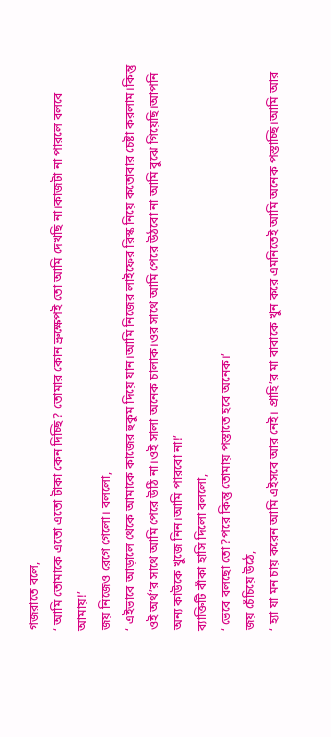গজরাতে বলে,
‘ আমি তোমাকে এতো এতো টাকা কেন দিচ্ছি? তোমার কোন ভ্রুক্ষেপই তো আমি দেখছি না।কাজটা না পারলে বলবে আমায়!’
জয় নিজেও রেগে গেলো। বললো,
‘ এইভাবে আড়ালে থেকে আমাকে কাজের হুকুম দিয়ে যান।আমি নিজের লাইফের রিস্ক নিয়ে কতোবার চেষ্টা করলাম।কিন্তু ওই অর্থ’র সাথে আমি পেরে উঠি না।ওই সালা অনেক চালাক।ওর সাথে আমি পেরে উঠবো না আমি বুঝে গিয়েছি।আপনি অন্য কাউকে খুজে নিন।আমি পারবো না!’
ব্যাক্তিটি বাঁকা হাসি দিলো বললো,
‘ ভেবে বলছো তো?পরে কিন্তু তোমায় পস্তাতে হবে অনেক।’
জয় চেঁচিয়ে উঠে,
‘ হ্যা যা মন চায় করেন আমি এইসবে আর নেই। প্রাহি’র মা বাবাকে খুন করে এমনিতেই আমি অনেক পস্তাচ্ছি।আমি আর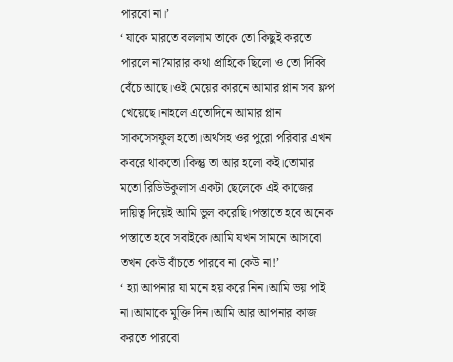পারবো না।’
‘ যাকে মারতে বললাম তাকে তো কিছুই করতে পারলে না?মারার কথা প্রাহিকে ছিলো ও তো দিব্বি বেঁচে আছে।ওই মেয়ের কারনে আমার প্লান সব ফ্লপ খেয়েছে।নাহলে এতোদিনে আমার প্লান সাকসেসফুল হতো।অর্থসহ ওর পুরো পরিবার এখন কবরে থাকতো।কিন্তু তা আর হলো কই।তোমার মতো রিডিউকুলাস একটা ছেলেকে এই কাজের দায়িত্ব দিয়েই আমি ভুল করেছি।পস্তাতে হবে অনেক পস্তাতে হবে সবাইকে।আমি যখন সামনে আসবো তখন কেউ বাঁচতে পারবে না কেউ না!’
‘ হ্যা আপনার যা মনে হয় করে নিন।আমি ভয় পাই না।আমাকে মুক্তি দিন।আমি আর আপনার কাজ করতে পারবো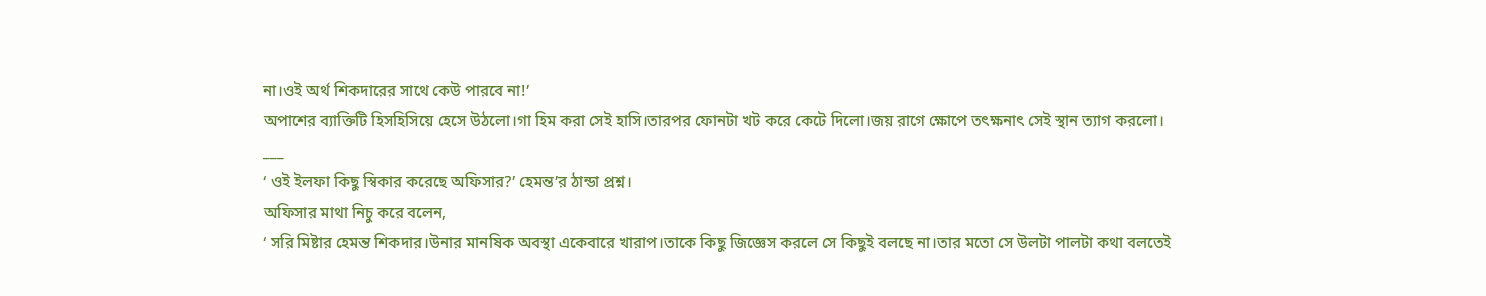না।ওই অর্থ শিকদারের সাথে কেউ পারবে না!’
অপাশের ব্যাক্তিটি হিসহিসিয়ে হেসে উঠলো।গা হিম করা সেই হাসি।তারপর ফোনটা খট করে কেটে দিলো।জয় রাগে ক্ষোপে তৎক্ষনাৎ সেই স্থান ত্যাগ করলো।
___
‘ ওই ইলফা কিছু স্বিকার করেছে অফিসার?’ হেমন্ত’র ঠান্ডা প্রশ্ন।
অফিসার মাথা নিচু করে বলেন,
‘ সরি মিষ্টার হেমন্ত শিকদার।উনার মানষিক অবস্থা একেবারে খারাপ।তাকে কিছু জিজ্ঞেস করলে সে কিছুই বলছে না।তার মতো সে উলটা পালটা কথা বলতেই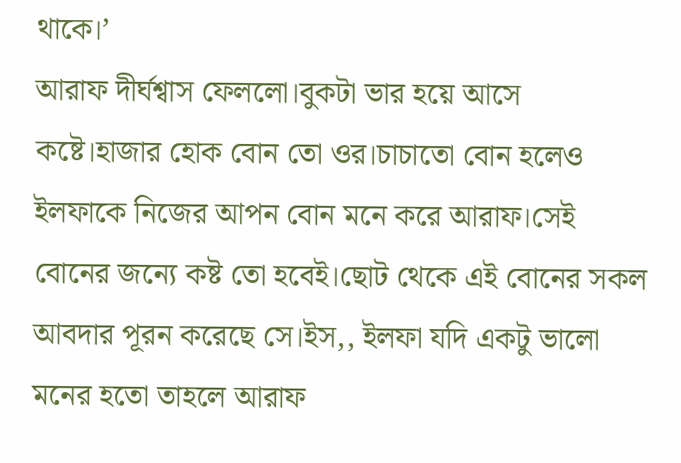থাকে।’
আরাফ দীর্ঘশ্বাস ফেললো।বুকটা ভার হয়ে আসে কষ্টে।হাজার হোক বোন তো ওর।চাচাতো বোন হলেও ইলফাকে নিজের আপন বোন মনে করে আরাফ।সেই বোনের জন্যে কষ্ট তো হবেই।ছোট থেকে এই বোনের সকল আবদার পূরন করেছে সে।ইস,, ইলফা যদি একটু ভালো মনের হতো তাহলে আরাফ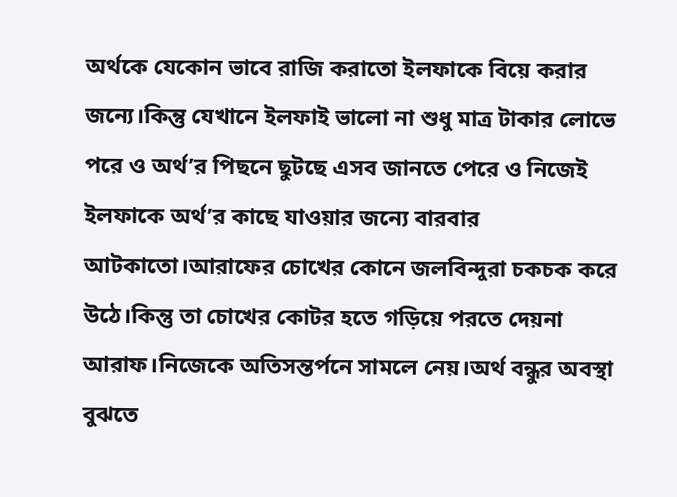অর্থকে যেকোন ভাবে রাজি করাতো ইলফাকে বিয়ে করার জন্যে।কিন্তু যেখানে ইলফাই ভালো না শুধু মাত্র টাকার লোভে পরে ও অর্থ’র পিছনে ছুটছে এসব জানতে পেরে ও নিজেই ইলফাকে অর্থ’র কাছে যাওয়ার জন্যে বারবার আটকাতো।আরাফের চোখের কোনে জলবিন্দুরা চকচক করে উঠে।কিন্তু তা চোখের কোটর হতে গড়িয়ে পরতে দেয়না আরাফ।নিজেকে অতিসন্তর্পনে সামলে নেয়।অর্থ বন্ধুর অবস্থা বুঝতে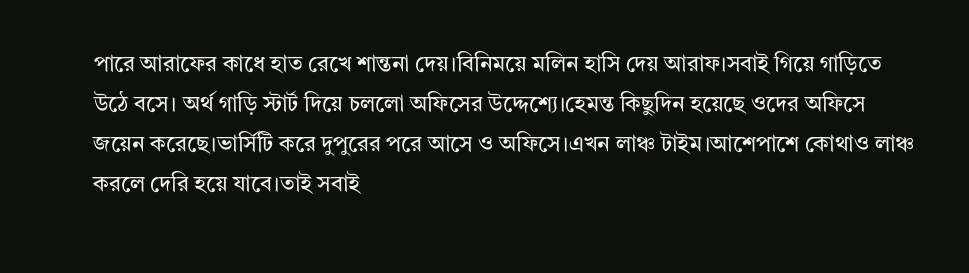পারে আরাফের কাধে হাত রেখে শান্তনা দেয়।বিনিময়ে মলিন হাসি দেয় আরাফ।সবাই গিয়ে গাড়িতে উঠে বসে। অর্থ গাড়ি স্টার্ট দিয়ে চললো অফিসের উদ্দেশ্যে।হেমন্ত কিছুদিন হয়েছে ওদের অফিসে জয়েন করেছে।ভার্সিটি করে দুপুরের পরে আসে ও অফিসে।এখন লাঞ্চ টাইম।আশেপাশে কোথাও লাঞ্চ করলে দেরি হয়ে যাবে।তাই সবাই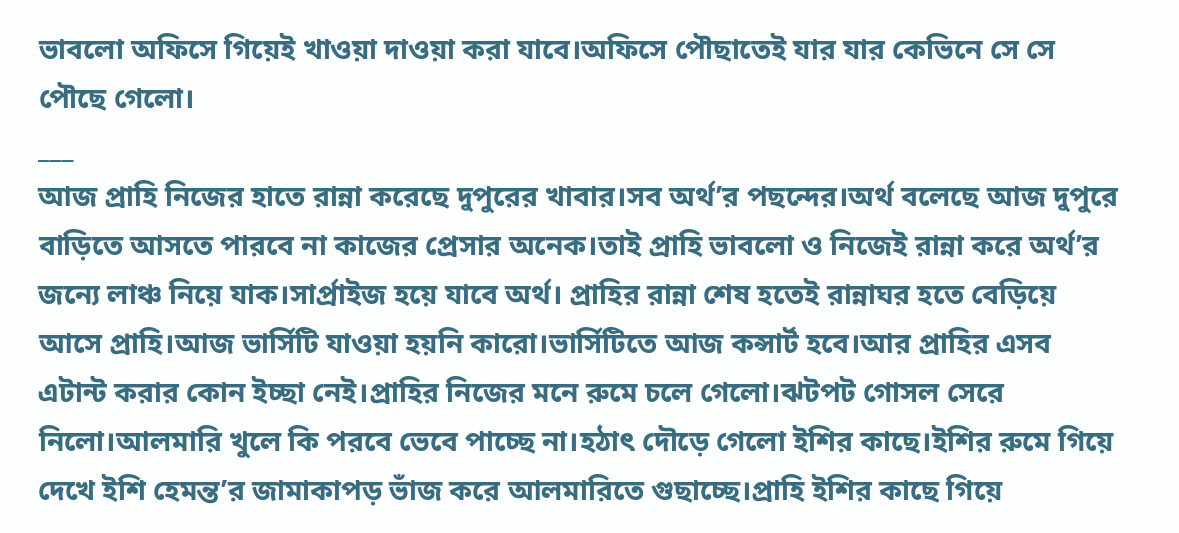ভাবলো অফিসে গিয়েই খাওয়া দাওয়া করা যাবে।অফিসে পৌছাতেই যার যার কেভিনে সে সে পৌছে গেলো।
___
আজ প্রাহি নিজের হাতে রান্না করেছে দুপুরের খাবার।সব অর্থ’র পছন্দের।অর্থ বলেছে আজ দুপুরে বাড়িতে আসতে পারবে না কাজের প্রেসার অনেক।তাই প্রাহি ভাবলো ও নিজেই রান্না করে অর্থ’র জন্যে লাঞ্চ নিয়ে যাক।সার্প্রাইজ হয়ে যাবে অর্থ। প্রাহির রান্না শেষ হতেই রান্নাঘর হতে বেড়িয়ে আসে প্রাহি।আজ ভার্সিটি যাওয়া হয়নি কারো।ভার্সিটিতে আজ কন্সার্ট হবে।আর প্রাহির এসব এটান্ট করার কোন ইচ্ছা নেই।প্রাহির নিজের মনে রুমে চলে গেলো।ঝটপট গোসল সেরে নিলো।আলমারি খুলে কি পরবে ভেবে পাচ্ছে না।হঠাৎ দৌড়ে গেলো ইশির কাছে।ইশির রুমে গিয়ে দেখে ইশি হেমন্ত’র জামাকাপড় ভাঁজ করে আলমারিতে গুছাচ্ছে।প্রাহি ইশির কাছে গিয়ে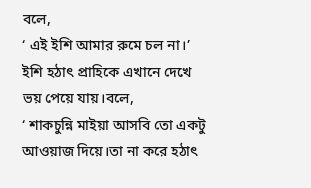বলে,
‘ এই ইশি আমার রুমে চল না।’
ইশি হঠাৎ প্রাহিকে এখানে দেখে ভয় পেয়ে যায়।বলে,
‘ শাকচুন্নি মাইয়া আসবি তো একটু আওয়াজ দিয়ে।তা না করে হঠাৎ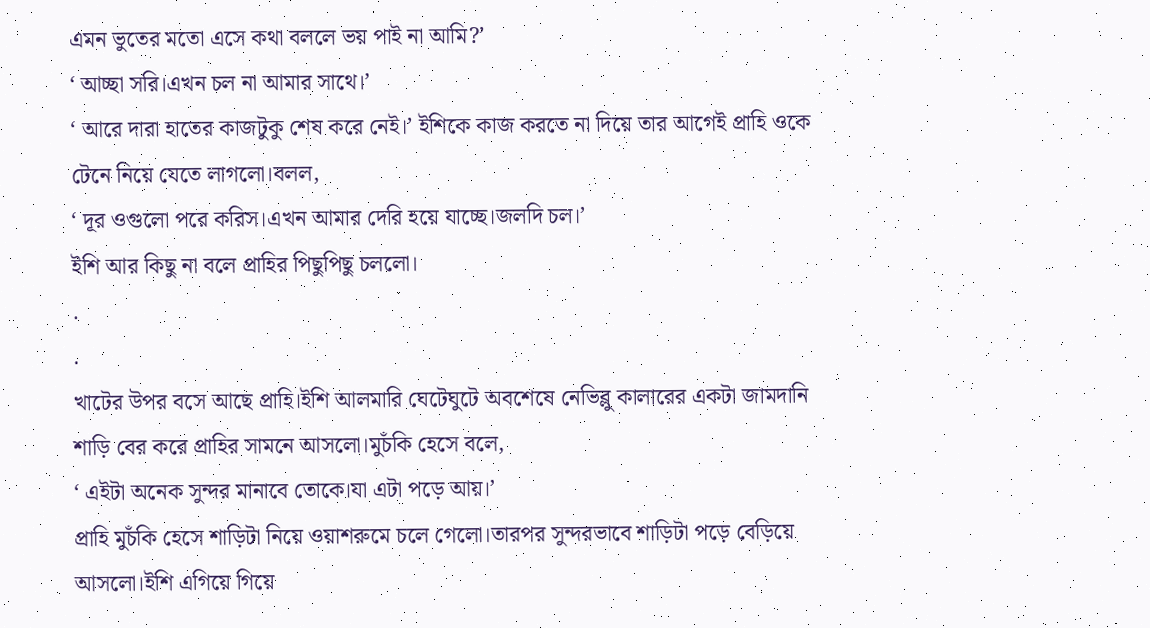এমন ভুতের মতো এসে কথা বললে ভয় পাই না আমি?’
‘ আচ্ছা সরি।এখন চল না আমার সাথে।’
‘ আরে দারা হাতের কাজটুকু শেষ করে নেই।’ ইশিকে কাজ করতে না দিয়ে তার আগেই প্রাহি ওকে টেনে নিয়ে যেতে লাগলো।বলল,
‘ দূর ওগুলো পরে করিস।এখন আমার দেরি হয়ে যাচ্ছে।জলদি চল।’
ইশি আর কিছু না বলে প্রাহির পিছুপিছু চললো।
.
.
খাটের উপর বসে আছে প্রাহি।ইশি আলমারি ঘেটেঘুটে অবশেষে নেভিব্লু কালারের একটা জামদানি শাড়ি বের করে প্রাহির সামনে আসলো।মুচঁকি হেসে বলে,
‘ এইটা অনেক সুন্দর মানাবে তোকে।যা এটা পড়ে আয়।’
প্রাহি মুচঁকি হেসে শাড়িটা নিয়ে ওয়াশরুমে চলে গেলো।তারপর সুন্দরভাবে শাড়িটা পড়ে বেড়িয়ে আসলো।ইশি এগিয়ে গিয়ে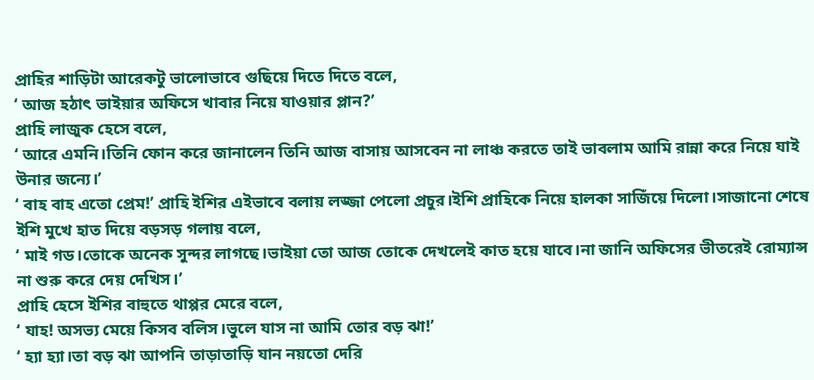প্রাহির শাড়িটা আরেকটু ভালোভাবে গুছিয়ে দিতে দিতে বলে,
‘ আজ হঠাৎ ভাইয়ার অফিসে খাবার নিয়ে যাওয়ার প্লান?’
প্রাহি লাজুক হেসে বলে,
‘ আরে এমনি।তিনি ফোন করে জানালেন তিনি আজ বাসায় আসবেন না লাঞ্চ করতে তাই ভাবলাম আমি রান্না করে নিয়ে যাই উনার জন্যে।’
‘ বাহ বাহ এতো প্রেম!’ প্রাহি ইশির এইভাবে বলায় লজ্জা পেলো প্রচুর।ইশি প্রাহিকে নিয়ে হালকা সাজিঁয়ে দিলো।সাজানো শেষে ইশি মুখে হাত দিয়ে বড়সড় গলায় বলে,
‘ মাই গড।তোকে অনেক সুন্দর লাগছে।ভাইয়া তো আজ তোকে দেখলেই কাত হয়ে যাবে।না জানি অফিসের ভীতরেই রোম্যান্স না শুরু করে দেয় দেখিস।’
প্রাহি হেসে ইশির বাহুতে থাপ্পর মেরে বলে,
‘ যাহ! অসভ্য মেয়ে কিসব বলিস।ভুলে যাস না আমি তোর বড় ঝা!’
‘ হ্যা হ্যা।তা বড় ঝা আপনি তাড়াতাড়ি যান নয়তো দেরি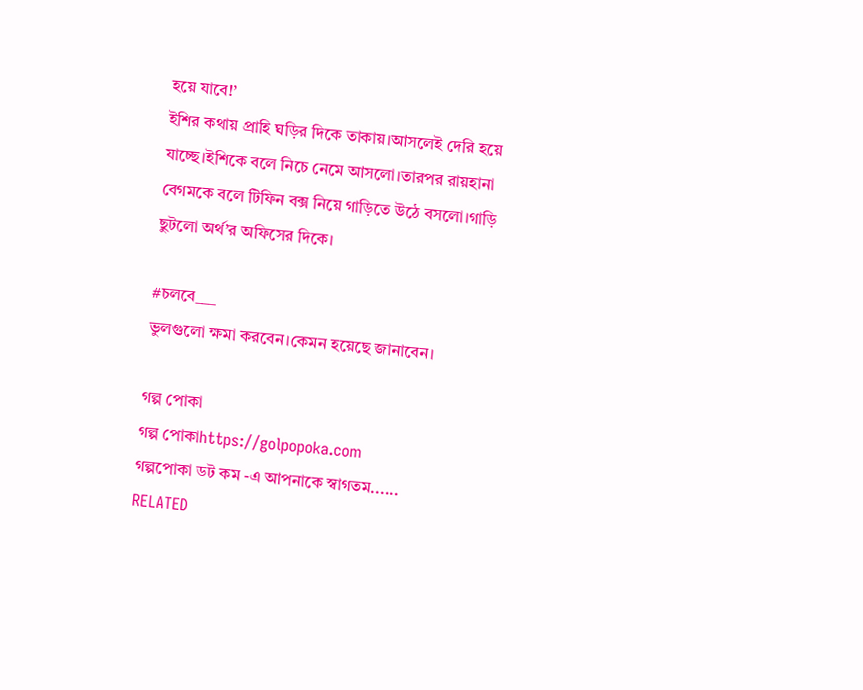হয়ে যাবে!’
ইশির কথায় প্রাহি ঘড়ির দিকে তাকায়।আসলেই দেরি হয়ে যাচ্ছে।ইশিকে বলে নিচে নেমে আসলো।তারপর রায়হানা বেগমকে বলে টিফিন বক্স নিয়ে গাড়িতে উঠে বসলো।গাড়ি ছুটলো অর্থ’র অফিসের দিকে।

#চলবে___
ভুলগুলো ক্ষমা করবেন।কেমন হয়েছে জানাবেন।

গল্প পোকা
গল্প পোকাhttps://golpopoka.com
গল্পপোকা ডট কম -এ আপনাকে স্বাগতম......
RELATED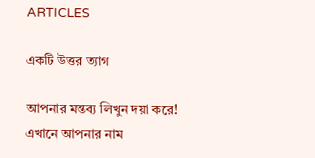ARTICLES

একটি উত্তর ত্যাগ

আপনার মন্তব্য লিখুন দয়া করে!
এখানে আপনার নাম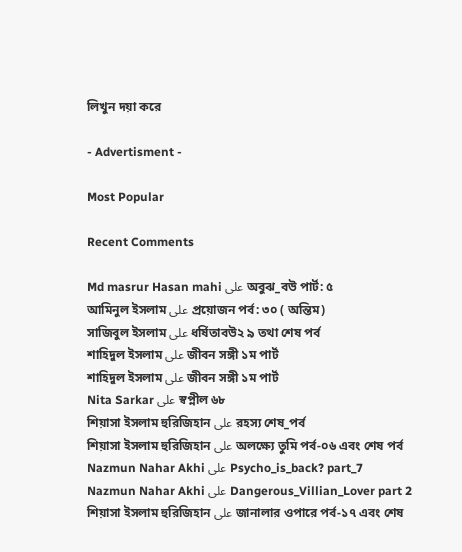লিখুন দয়া করে

- Advertisment -

Most Popular

Recent Comments

Md masrur Hasan mahi على অবুঝ_বউ পার্ট: ৫
আমিনুল ইসলাম على প্রয়োজন পর্ব: ৩০ ( অন্তিম)
সাজিবুল ইসলাম على ধর্ষিতাবউ২ ৯ তথা শেষ পর্ব
শাহিদুল ইসলাম على জীবন সঙ্গী ১ম পার্ট
শাহিদুল ইসলাম على জীবন সঙ্গী ১ম পার্ট
Nita Sarkar على স্বপ্নীল ৬৮
শিয়াসা ইসলাম হুরিজিহান على রহস্য শেষ_পর্ব
শিয়াসা ইসলাম হুরিজিহান على অলক্ষ্যে তুমি পর্ব-০৬ এবং শেষ পর্ব
Nazmun Nahar Akhi على Psycho_is_back? part_7
Nazmun Nahar Akhi على Dangerous_Villian_Lover part 2
শিয়াসা ইসলাম হুরিজিহান على জানালার ওপারে পর্ব-১৭ এবং শেষ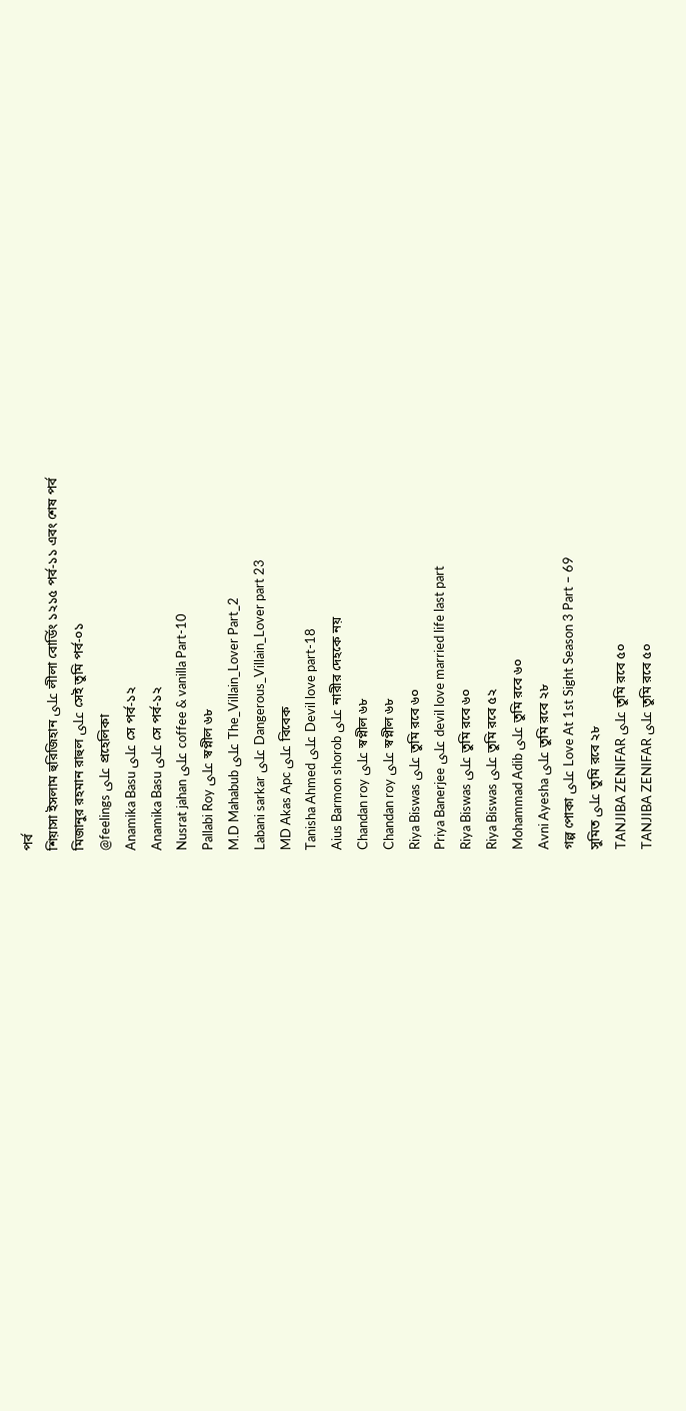পর্ব
শিয়াসা ইসলাম হুরিজিহান على লীলা বোর্ডিং ১২১৫ পর্ব-১১ এবং শেষ পর্ব
মিজানুর রহমান রাহুল على সেই তুমি পর্ব-০১
@feelings على প্রহেলিকা
Anamika Basu على সে পর্ব-১২
Anamika Basu على সে পর্ব-১২
Nusrat jahan على coffee & vanilla Part-10
Pallabi Roy على স্বপ্নীল ৬৮
M.D Mahabub على The_Villain_Lover Part_2
Labani sarkar على Dangerous_Villain_Lover part 23
MD Akas Apc على বিবেক
Tanisha Ahmed على Devil love part-18
Aius Barmon shorob على নারীর দেহকে নয়
Chandan roy على স্বপ্নীল ৬৮
Chandan roy على স্বপ্নীল ৬৮
Riya Biswas على তুমি রবে ৬০
Priya Banerjee على devil love married life last part
Riya Biswas على তুমি রবে ৬০
Riya Biswas على তুমি রবে ৫২
Mohammad Adib على তুমি রবে ৬০
Avni Ayesha على তুমি রবে ২৮
গল্প পোকা على Love At 1st Sight Season 3 Part – 69
সুমিত على তুমি রবে ২৮
TANJIBA ZENIFAR على তুমি রবে ৫০
TANJIBA ZENIFAR على তুমি রবে ৫০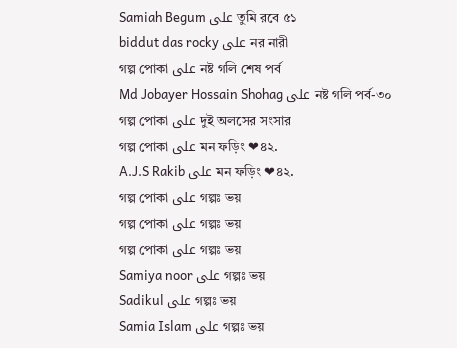Samiah Begum على তুমি রবে ৫১
biddut das rocky على নর নারী
গল্প পোকা على নষ্ট গলি শেষ পর্ব
Md Jobayer Hossain Shohag على নষ্ট গলি পর্ব-৩০
গল্প পোকা على দুই অলসের সংসার
গল্প পোকা على মন ফড়িং ❤৪২.
A.J.S Rakib على মন ফড়িং ❤৪২.
গল্প পোকা على গল্পঃ ভয়
গল্প পোকা على গল্পঃ ভয়
গল্প পোকা على গল্পঃ ভয়
Samiya noor على গল্পঃ ভয়
Sadikul على গল্পঃ ভয়
Samia Islam على গল্পঃ ভয়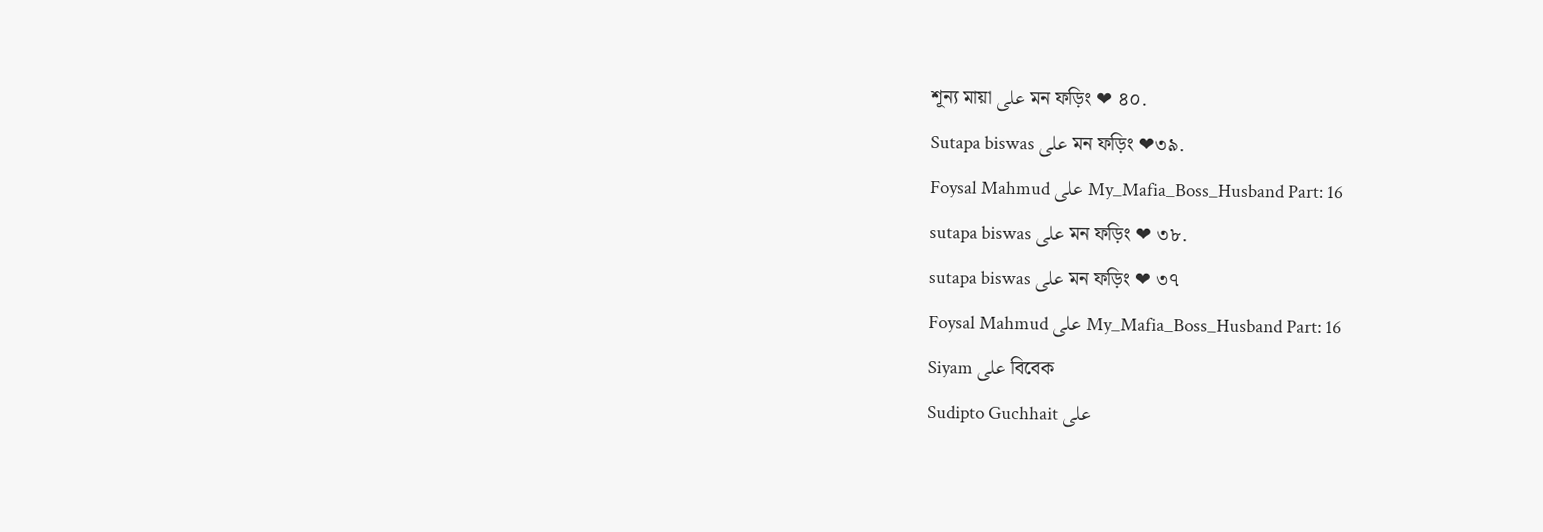শূন্য মায়া على মন ফড়িং ❤ ৪০.
Sutapa biswas على মন ফড়িং ❤৩৯.
Foysal Mahmud على My_Mafia_Boss_Husband Part: 16
sutapa biswas على মন ফড়িং ❤ ৩৮.
sutapa biswas على মন ফড়িং ❤ ৩৭
Foysal Mahmud على My_Mafia_Boss_Husband Part: 16
Siyam على বিবেক
Sudipto Guchhait على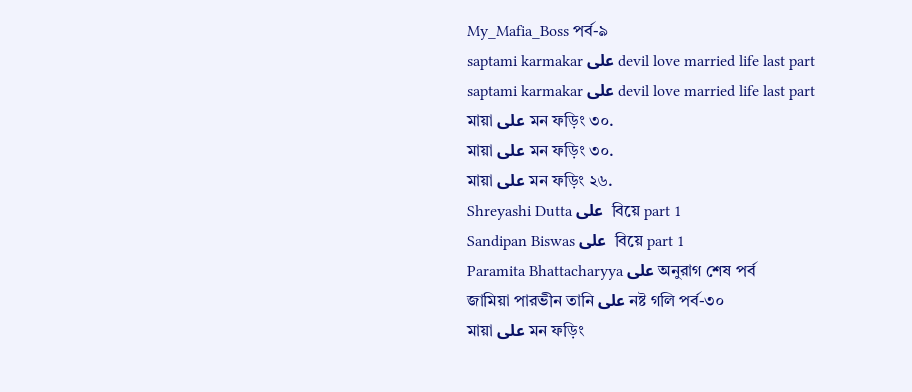My_Mafia_Boss পর্ব-৯
saptami karmakar على devil love married life last part
saptami karmakar على devil love married life last part
মায়া على মন ফড়িং ৩০.
মায়া على মন ফড়িং ৩০.
মায়া على মন ফড়িং ২৬.
Shreyashi Dutta على  বিয়ে part 1
Sandipan Biswas على  বিয়ে part 1
Paramita Bhattacharyya على অনুরাগ শেষ পর্ব
জামিয়া পারভীন তানি على নষ্ট গলি পর্ব-৩০
মায়া على মন ফড়িং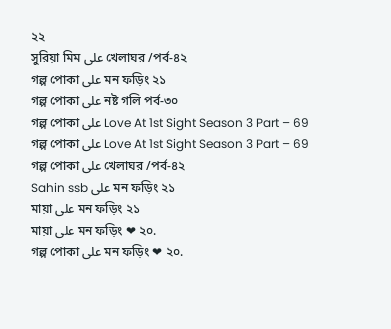২২
সুরিয়া মিম على খেলাঘর /পর্ব-৪২
গল্প পোকা على মন ফড়িং ২১
গল্প পোকা على নষ্ট গলি পর্ব-৩০
গল্প পোকা على Love At 1st Sight Season 3 Part – 69
গল্প পোকা على Love At 1st Sight Season 3 Part – 69
গল্প পোকা على খেলাঘর /পর্ব-৪২
Sahin ssb على মন ফড়িং ২১
মায়া على মন ফড়িং ২১
মায়া على মন ফড়িং ❤ ২০.
গল্প পোকা على মন ফড়িং ❤ ২০.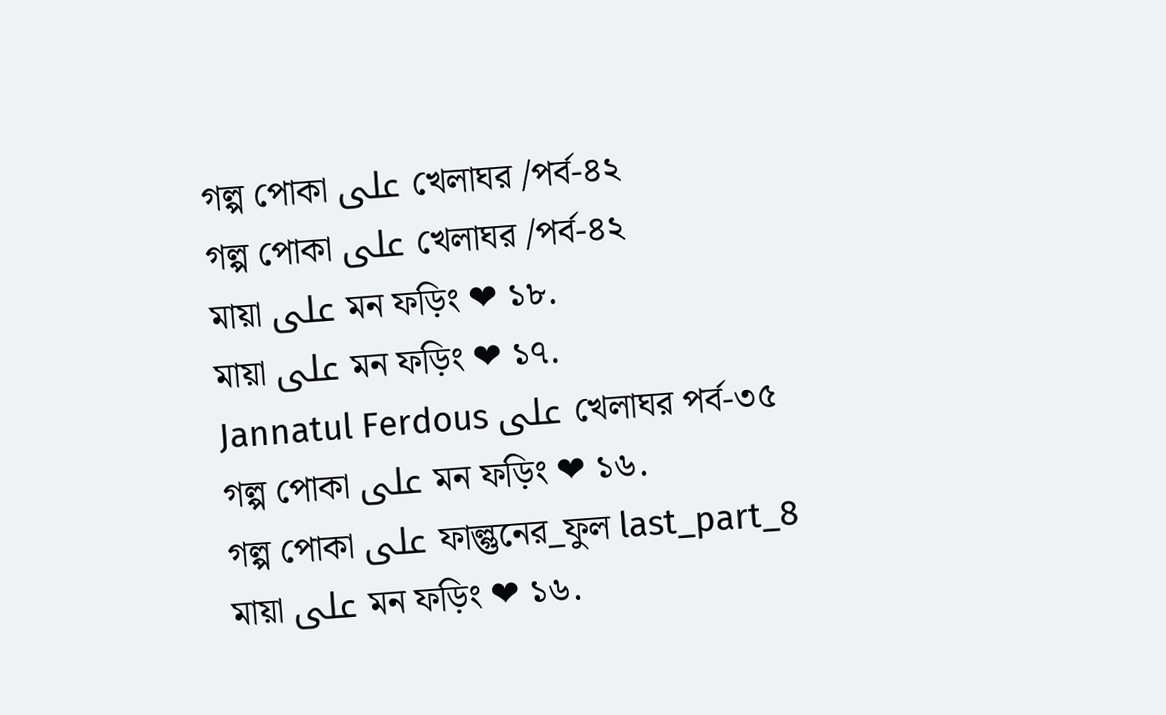গল্প পোকা على খেলাঘর /পর্ব-৪২
গল্প পোকা على খেলাঘর /পর্ব-৪২
মায়া على মন ফড়িং ❤ ১৮.
মায়া على মন ফড়িং ❤ ১৭.
Jannatul Ferdous على খেলাঘর পর্ব-৩৫
গল্প পোকা على মন ফড়িং ❤ ১৬.
গল্প পোকা على ফাল্গুনের_ফুল last_part_8
মায়া على মন ফড়িং ❤ ১৬.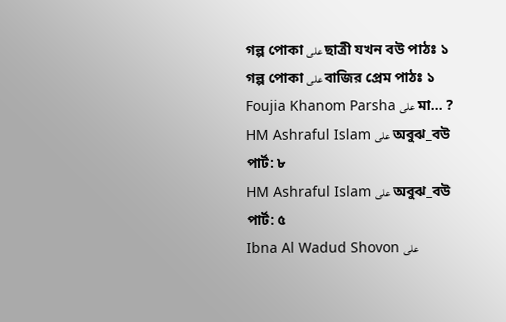গল্প পোকা على ছাত্রী যখন বউ পাঠঃ ১
গল্প পোকা على বাজির প্রেম পাঠঃ ১
Foujia Khanom Parsha على মা… ?
HM Ashraful Islam على অবুঝ_বউ পার্ট: ৮
HM Ashraful Islam على অবুঝ_বউ পার্ট: ৫
Ibna Al Wadud Shovon على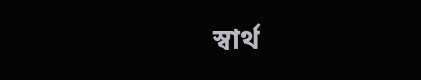স্বার্থ